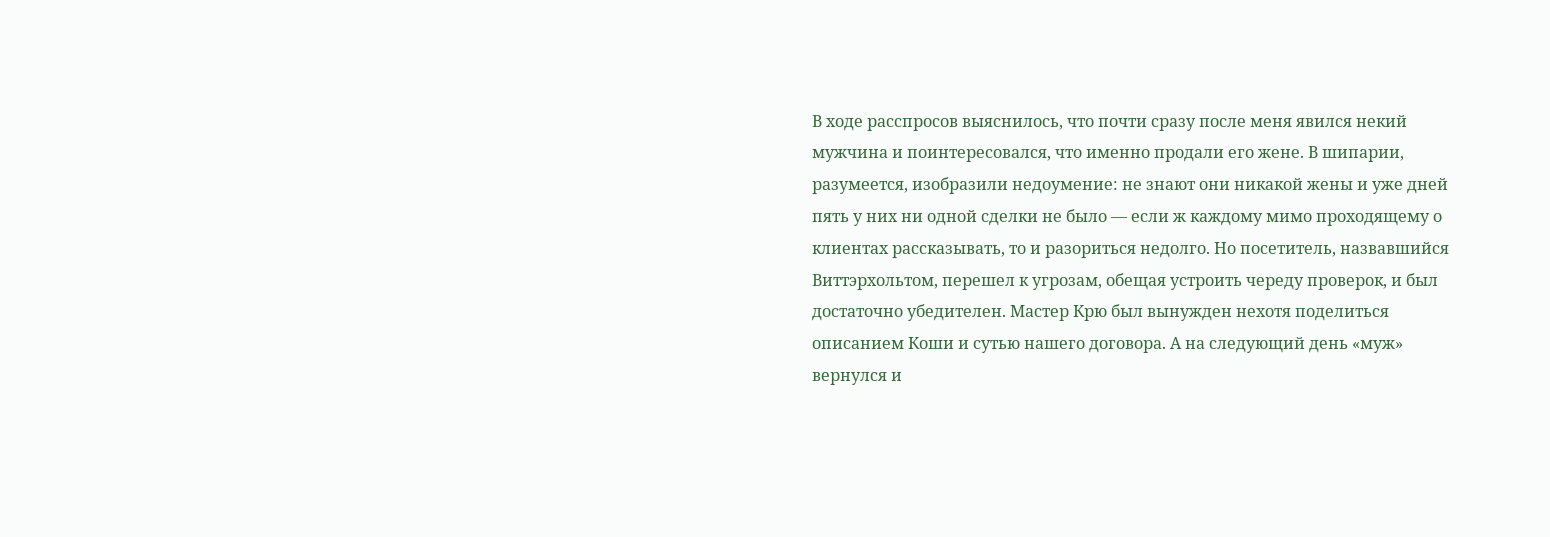В ходе расспросов выяснилось, что почти сразу после меня явился некий мужчина и поинтересовался, что именно продали его жене. В шипарии, разумеется, изобразили недоумение: не знают они никакой жены и уже дней пять у них ни одной сделки не было — если ж каждому мимо проходящему о клиентах рассказывать, то и разориться недолго. Но посетитель, назвавшийся Виттэрхольтом, перешел к угрозам, обещая устроить череду проверок, и был достаточно убедителен. Мастер Крю был вынужден нехотя поделиться описанием Коши и сутью нашего договора. А на следующий день «муж» вернулся и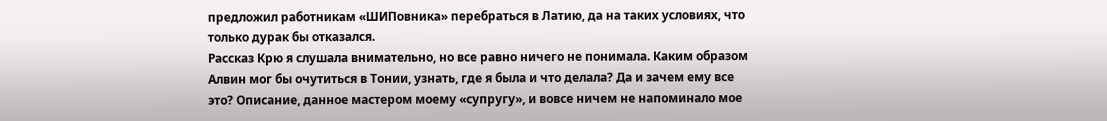предложил работникам «ШИПовника» перебраться в Латию, да на таких условиях, что только дурак бы отказался.
Рассказ Крю я слушала внимательно, но все равно ничего не понимала. Каким образом Алвин мог бы очутиться в Тонии, узнать, где я была и что делала? Да и зачем ему все это? Описание, данное мастером моему «супругу», и вовсе ничем не напоминало мое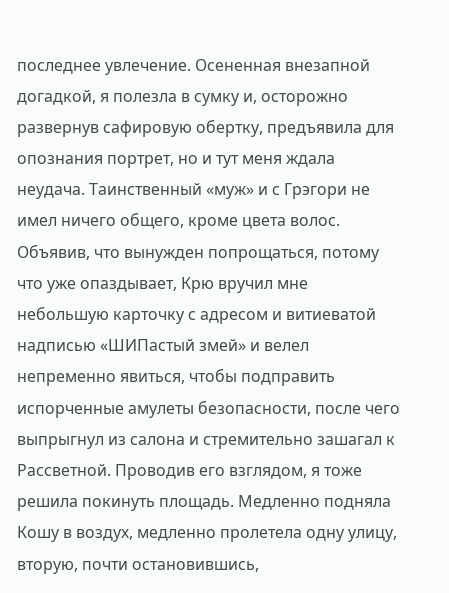последнее увлечение. Осененная внезапной догадкой, я полезла в сумку и, осторожно развернув сафировую обертку, предъявила для опознания портрет, но и тут меня ждала неудача. Таинственный «муж» и с Грэгори не имел ничего общего, кроме цвета волос.
Объявив, что вынужден попрощаться, потому что уже опаздывает, Крю вручил мне небольшую карточку с адресом и витиеватой надписью «ШИПастый змей» и велел непременно явиться, чтобы подправить испорченные амулеты безопасности, после чего выпрыгнул из салона и стремительно зашагал к Рассветной. Проводив его взглядом, я тоже решила покинуть площадь. Медленно подняла Кошу в воздух, медленно пролетела одну улицу, вторую, почти остановившись,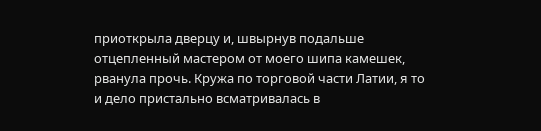приоткрыла дверцу и, швырнув подальше отцепленный мастером от моего шипа камешек, рванула прочь. Кружа по торговой части Латии, я то и дело пристально всматривалась в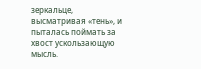зеркальце, высматривая «тень», и пыталась поймать за хвост ускользающую мысль.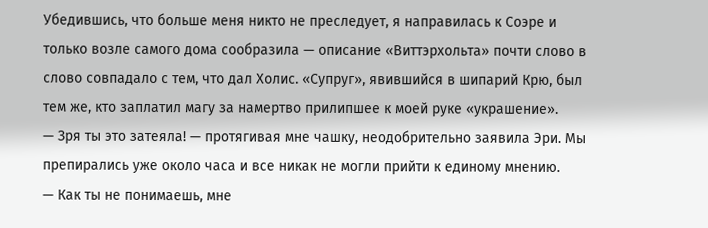Убедившись, что больше меня никто не преследует, я направилась к Соэре и только возле самого дома сообразила — описание «Виттэрхольта» почти слово в слово совпадало с тем, что дал Холис. «Супруг», явившийся в шипарий Крю, был тем же, кто заплатил магу за намертво прилипшее к моей руке «украшение».
— Зря ты это затеяла! — протягивая мне чашку, неодобрительно заявила Эри. Мы препирались уже около часа и все никак не могли прийти к единому мнению.
— Как ты не понимаешь, мне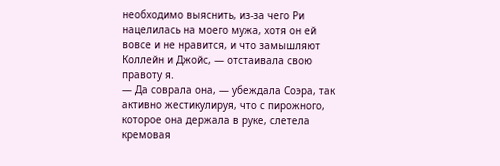необходимо выяснить, из-за чего Ри нацелилась на моего мужа, хотя он ей вовсе и не нравится, и что замышляют Коллейн и Джойс, — отстаивала свою правоту я.
— Да соврала она, — убеждала Соэра, так активно жестикулируя, что с пирожного, которое она держала в руке, слетела кремовая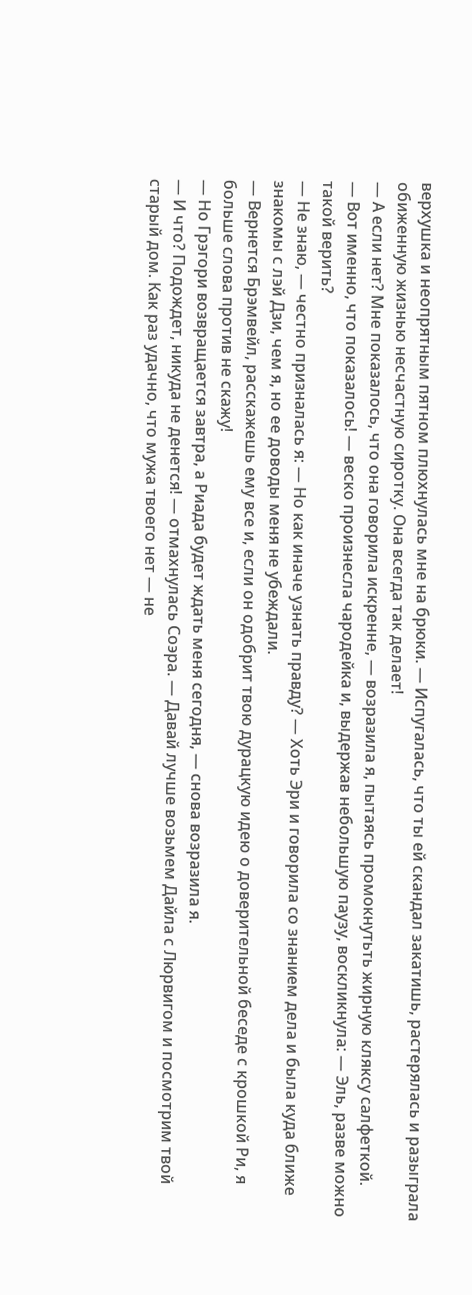верхушка и неопрятным пятном плюхнулась мне на брюки. — Испугалась, что ты ей скандал закатишь, растерялась и разыграла обиженную жизнью несчастную сиротку. Она всегда так делает!
— А если нет? Мне показалось, что она говорила искренне, — возразила я, пытаясь промокнутьть жирную кляксу салфеткой.
— Вот именно, что показалось! — веско произнесла чародейка и, выдержав небольшую паузу, воскликнула: — Эль, разве можно такой верить?
— Не знаю, — честно призналась я: — Но как иначе узнать правду? — Хоть Эри и говорила со знанием дела и была куда ближе знакомы с лэй Дзи, чем я, но ее доводы меня не убеждали.
— Вернется Брэмвейл, расскажешь ему все и, если он одобрит твою дурацкую идею о доверительной беседе с крошкой Ри, я больше слова против не скажу!
— Но Грэгори возвращается завтра, а Риада будет ждать меня сегодня, — снова возразила я.
— И что? Подождет, никуда не денется! — отмахнулась Соэра. — Давай лучше возьмем Дайла с Люрвигом и посмотрим твой старый дом. Как раз удачно, что мужа твоего нет — не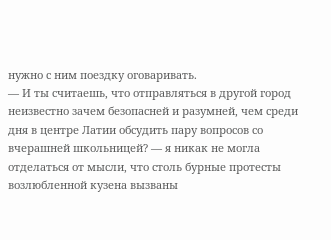нужно с ним поездку оговаривать.
— И ты считаешь, что отправляться в другой город неизвестно зачем безопасней и разумней, чем среди дня в центре Латии обсудить пару вопросов со вчерашней школьницей? — я никак не могла отделаться от мысли, что столь бурные протесты возлюбленной кузена вызваны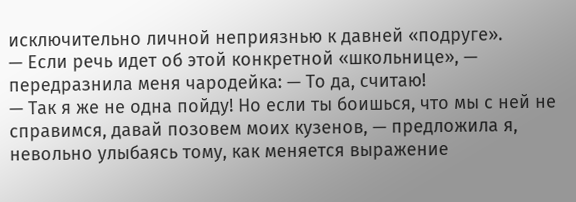исключительно личной неприязнью к давней «подруге».
— Если речь идет об этой конкретной «школьнице», — передразнила меня чародейка: — То да, считаю!
— Так я же не одна пойду! Но если ты боишься, что мы с ней не справимся, давай позовем моих кузенов, — предложила я, невольно улыбаясь тому, как меняется выражение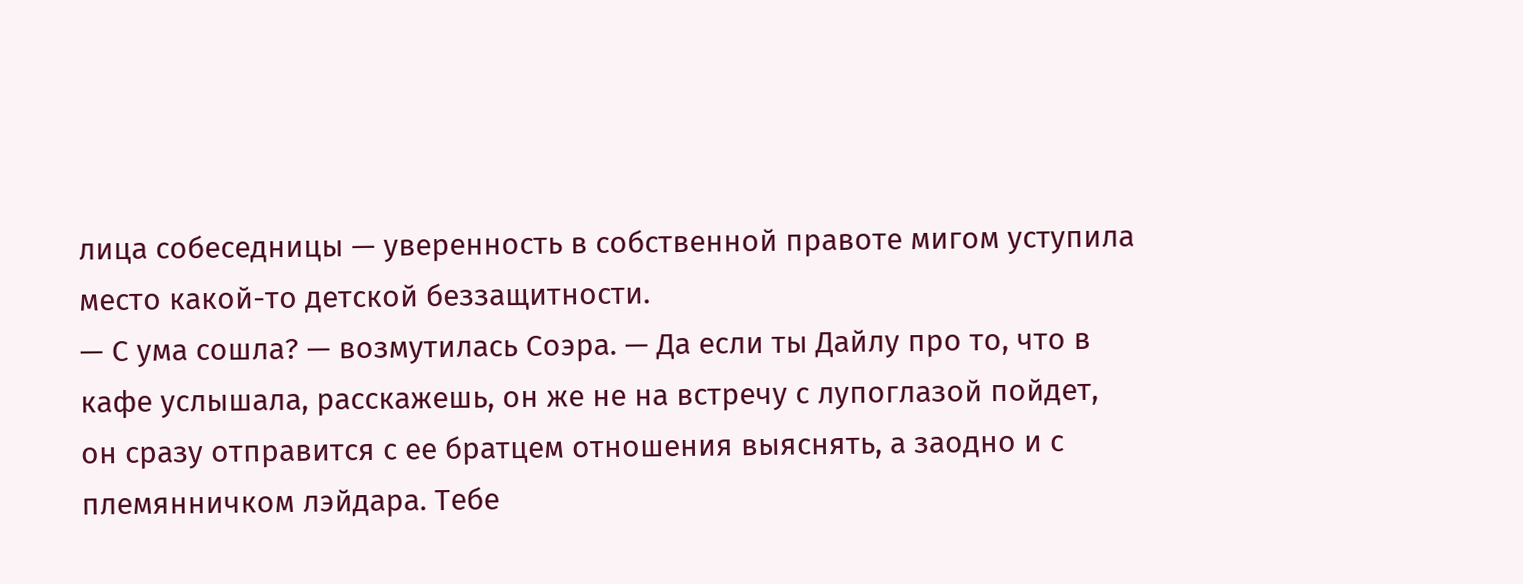лица собеседницы — уверенность в собственной правоте мигом уступила место какой-то детской беззащитности.
— С ума сошла? — возмутилась Соэра. — Да если ты Дайлу про то, что в кафе услышала, расскажешь, он же не на встречу с лупоглазой пойдет, он сразу отправится с ее братцем отношения выяснять, а заодно и с племянничком лэйдара. Тебе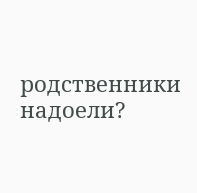родственники надоели?